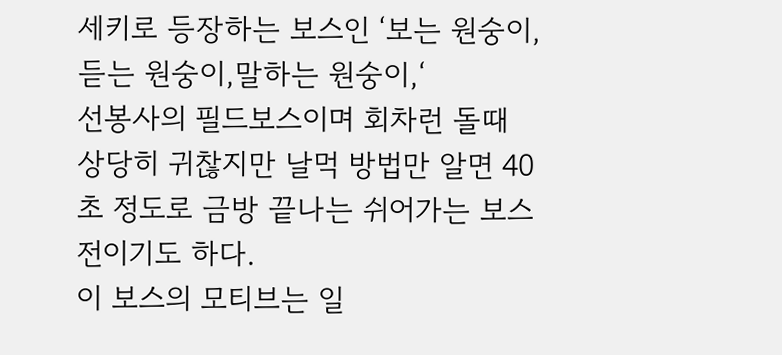세키로 등장하는 보스인 ‘보는 원숭이,듣는 원숭이,말하는 원숭이,‘
선봉사의 필드보스이며 회차런 돌때 상당히 귀찮지만 날먹 방법만 알면 40초 정도로 금방 끝나는 쉬어가는 보스전이기도 하다.
이 보스의 모티브는 일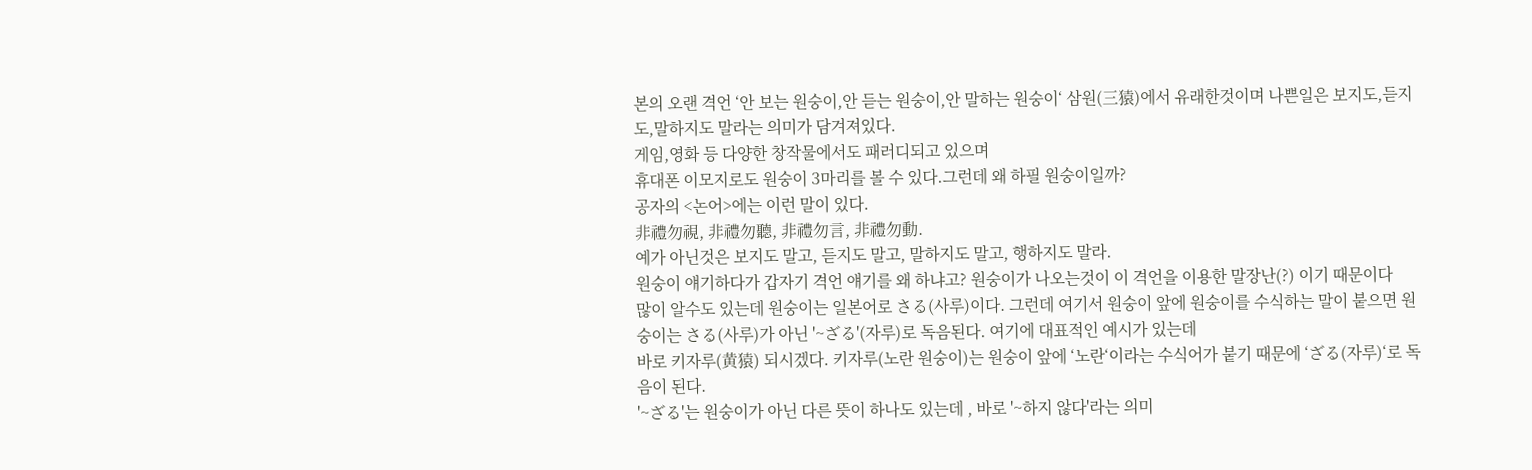본의 오랜 격언 ‘안 보는 원숭이,안 듣는 원숭이,안 말하는 원숭이‘ 삼원(三猿)에서 유래한것이며 나쁜일은 보지도,듣지도,말하지도 말라는 의미가 담겨져있다.
게임,영화 등 다양한 창작물에서도 패러디되고 있으며
휴대폰 이모지로도 원숭이 3마리를 볼 수 있다.그런데 왜 하필 원숭이일까?
공자의 <논어>에는 이런 말이 있다.
非禮勿視, 非禮勿聽, 非禮勿言, 非禮勿動.
예가 아닌것은 보지도 말고, 듣지도 말고, 말하지도 말고, 행하지도 말라.
원숭이 얘기하다가 갑자기 격언 얘기를 왜 하냐고? 원숭이가 나오는것이 이 격언을 이용한 말장난(?) 이기 때문이다
많이 알수도 있는데 원숭이는 일본어로 さる(사루)이다. 그런데 여기서 원숭이 앞에 원숭이를 수식하는 말이 붙으면 원숭이는 さる(사루)가 아닌 '~ざる'(자루)로 독음된다. 여기에 대표적인 예시가 있는데
바로 키자루(黄猿) 되시겠다. 키자루(노란 원숭이)는 원숭이 앞에 ‘노란‘이라는 수식어가 붙기 때문에 ‘ざる(자루)‘로 독음이 된다.
'~ざる'는 원숭이가 아닌 다른 뜻이 하나도 있는데 , 바로 '~하지 않다'라는 의미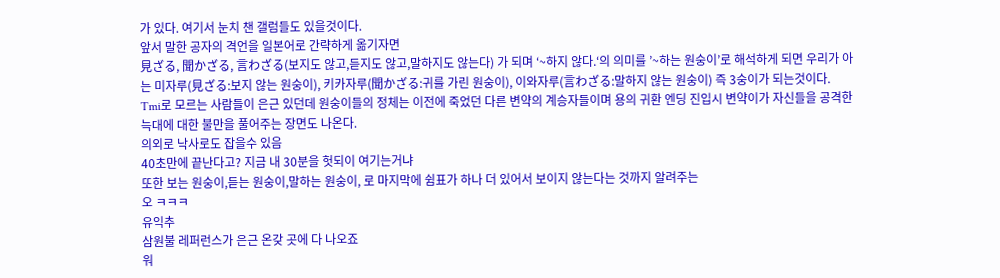가 있다. 여기서 눈치 챈 갤럼들도 있을것이다.
앞서 말한 공자의 격언을 일본어로 간략하게 옮기자면
見ざる, 聞かざる, 言わざる(보지도 않고,듣지도 않고,말하지도 않는다) 가 되며 ‘~하지 않다.‘의 의미를 ’~하는 원숭이’로 해석하게 되면 우리가 아는 미자루(見ざる:보지 않는 원숭이), 키카자루(聞かざる:귀를 가린 원숭이), 이와자루(言わざる:말하지 않는 원숭이) 즉 3숭이가 되는것이다.
Tmi로 모르는 사람들이 은근 있던데 원숭이들의 정체는 이전에 죽었던 다른 변약의 계승자들이며 용의 귀환 엔딩 진입시 변약이가 자신들을 공격한 늑대에 대한 불만을 풀어주는 장면도 나온다.
의외로 낙사로도 잡을수 있음
40초만에 끝난다고? 지금 내 30분을 헛되이 여기는거냐
또한 보는 원숭이,듣는 원숭이,말하는 원숭이, 로 마지막에 쉼표가 하나 더 있어서 보이지 않는다는 것까지 알려주는
오 ㅋㅋㅋ
유익추
삼원불 레퍼런스가 은근 온갖 곳에 다 나오죠
워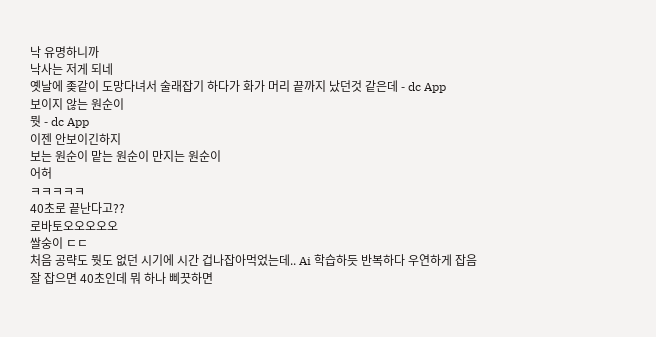낙 유명하니까
낙사는 저게 되네
옛날에 좆같이 도망다녀서 술래잡기 하다가 화가 머리 끝까지 났던것 같은데 - dc App
보이지 않는 원순이
뭣 - dc App
이젠 안보이긴하지
보는 원순이 맡는 원순이 만지는 원순이
어허
ㅋㅋㅋㅋㅋ
40초로 끝난다고??
로바토오오오오오
쌀숭이 ㄷㄷ
처음 공략도 뭣도 없던 시기에 시간 겁나잡아먹었는데.. Ai 학습하듯 반복하다 우연하게 잡음
잘 잡으면 40초인데 뭐 하나 삐끗하면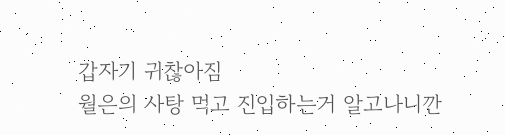갑자기 귀찮아짐
월은의 사탕 먹고 진입하는거 알고나니깐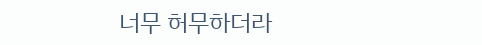너무 허무하더라